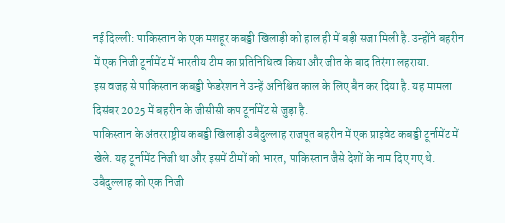नई दिल्ली: पाकिस्तान के एक मशहूर कबड्डी खिलाड़ी को हाल ही में बड़ी सजा मिली है. उन्होंने बहरीन में एक निजी टूर्नामेंट में भारतीय टीम का प्रतिनिधित्व किया और जीत के बाद तिरंगा लहराया.
इस वजह से पाकिस्तान कबड्डी फेडरेशन ने उन्हें अनिश्चित काल के लिए बैन कर दिया है. यह मामला दिसंबर 2025 में बहरीन के जीसीसी कप टूर्नामेंट से जुड़ा है.
पाकिस्तान के अंतरराष्ट्रीय कबड्डी खिलाड़ी उबैदुल्लाह राजपूत बहरीन में एक प्राइवेट कबड्डी टूर्नामेंट में खेले. यह टूर्नामेंट निजी था और इसमें टीमों को भारत, पाकिस्तान जैसे देशों के नाम दिए गए थे. उबैदुल्लाह को एक निजी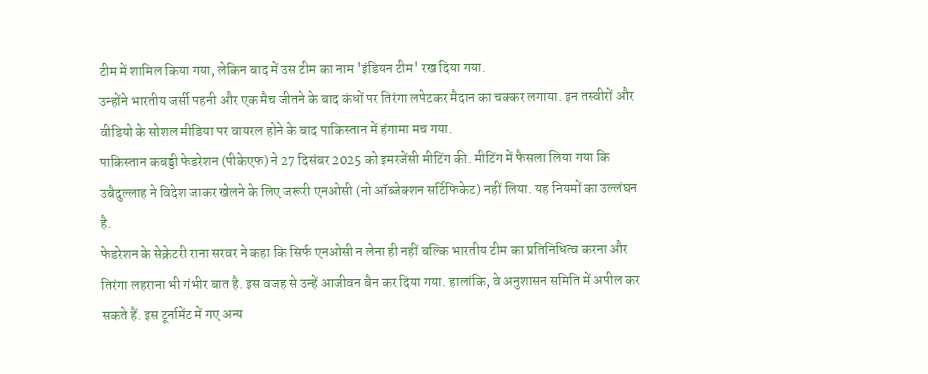टीम में शामिल किया गया, लेकिन बाद में उस टीम का नाम 'इंडियन टीम' रख दिया गया.
उन्होंने भारतीय जर्सी पहनी और एक मैच जीतने के बाद कंधों पर तिरंगा लपेटकर मैदान का चक्कर लगाया. इन तस्वीरों और वीडियो के सोशल मीडिया पर वायरल होने के बाद पाकिस्तान में हंगामा मच गया.
पाकिस्तान कबड्डी फेडरेशन (पीकेएफ) ने 27 दिसंबर 2025 को इमरजेंसी मीटिंग की. मीटिंग में फैसला लिया गया कि उबैदुल्लाह ने विदेश जाकर खेलने के लिए जरूरी एनओसी (नो ऑब्जेक्शन सर्टिफिकेट) नहीं लिया. यह नियमों का उल्लंघन है.
फेडरेशन के सेक्रेटरी राना सरवर ने कहा कि सिर्फ एनओसी न लेना ही नहीं बल्कि भारतीय टीम का प्रतिनिधित्व करना और तिरंगा लहराना भी गंभीर बात है. इस वजह से उन्हें आजीवन बैन कर दिया गया. हालांकि, वे अनुशासन समिति में अपील कर सकते हैं. इस टूर्नामेंट में गए अन्य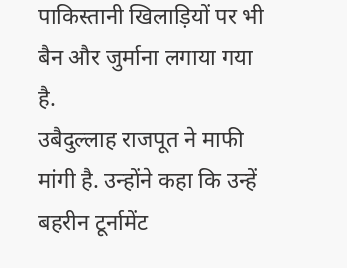पाकिस्तानी खिलाड़ियों पर भी बैन और जुर्माना लगाया गया है.
उबैदुल्लाह राजपूत ने माफी मांगी है. उन्होंने कहा कि उन्हें बहरीन टूर्नामेंट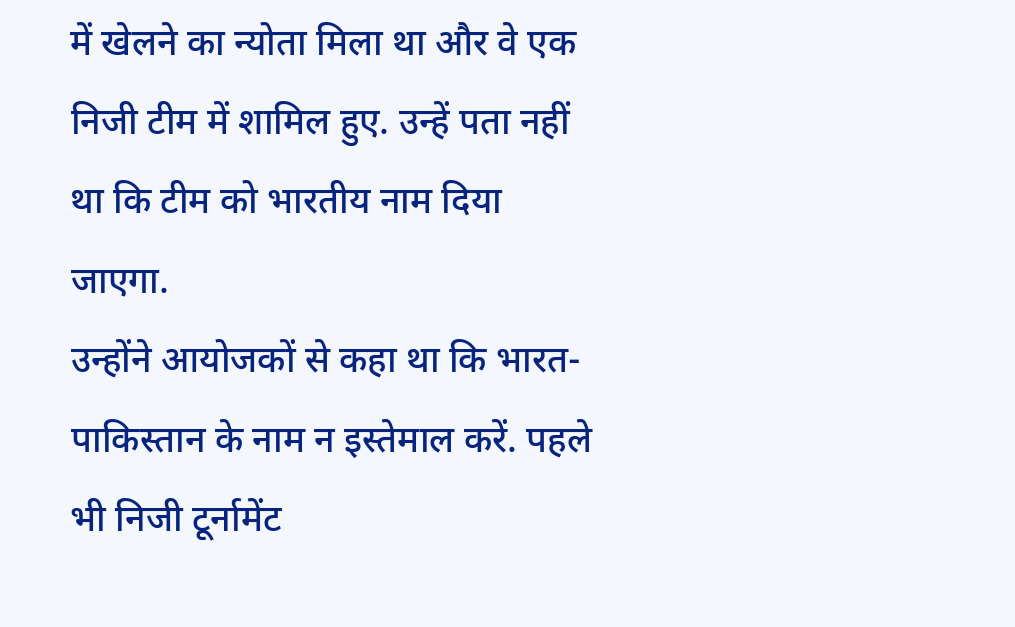में खेलने का न्योता मिला था और वे एक निजी टीम में शामिल हुए. उन्हें पता नहीं था कि टीम को भारतीय नाम दिया जाएगा.
उन्होंने आयोजकों से कहा था कि भारत-पाकिस्तान के नाम न इस्तेमाल करें. पहले भी निजी टूर्नामेंट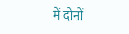में दोनों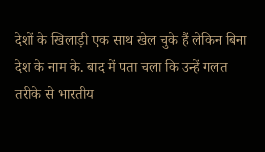देशों के खिलाड़ी एक साथ खेल चुके हैं लेकिन बिना देश के नाम के. बाद में पता चला कि उन्हें गलत तरीके से भारतीय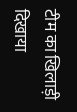टीम का खिलाड़ी दिखाया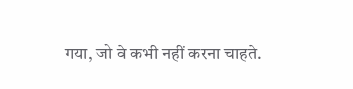गया, जो वे कभी नहीं करना चाहते.